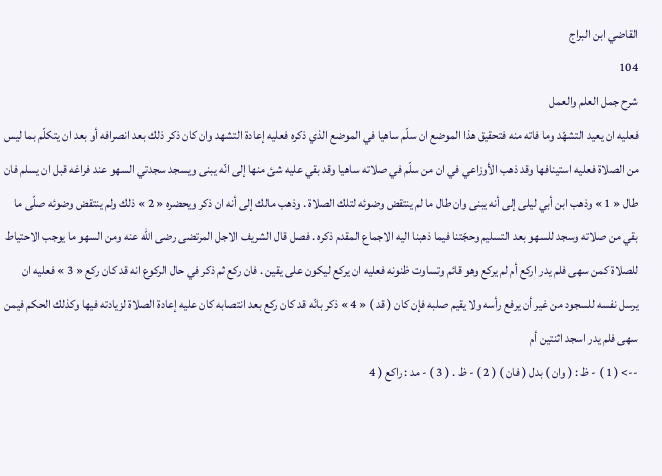القاضي ابن البراج
104
شرح جمل العلم والعمل
فعليه ان يعيد التشهّد وما فاته منه فتحقيق هذا الموضع ان سلّم ساهيا في الموضع الذي ذكره فعليه إعادة التشهد وان كان ذكر ذلك بعد انصرافه أو بعد ان يتكلّم بما ليس من الصلاة فعليه استينافها وقد ذهب الأوزاعي في ان من سلّم في صلاته ساهيا وقد بقي عليه شئ منها إلى انّه يبنى ويسجد سجدتي السهو عند فراغه قبل ان يسلم فان طال « 1 » وذهب ابن أبي ليلى إلى أنه يبنى وان طال ما لم ينتقض وضوئه لتلك الصلاة . وذهب مالك إلى أنه ان ذكر ويحضره « 2 » ذلك ولم ينتقض وضوئه صلّى ما بقي من صلاته وسجد للسهو بعد التسليم وحجّتنا فيما ذهبنا اليه الاجماع المقدم ذكره . فصل قال الشريف الاجل المرتضى رضى اللّه عنه ومن السهو ما يوجب الاحتياط للصلاة كمن سهى فلم يدر اركع أم لم يركع وهو قائم وتساوت ظنونه فعليه ان يركع ليكون على يقين . فان ركع ثم ذكر في حال الركوع انه قد كان ركع « 3 » فعليه ان يرسل نفسه للسجود من غير أن يرفع رأسه ولا يقيم صلبه فإن كان ( قد ) « 4 » ذكر بانّه قد كان ركع بعد انتصابه كان عليه إعادة الصلاة لزيادته فيها وكذلك الحكم فيمن سهى فلم يدر اسجد اثنتين أم
--> ( 1 ) - ظ : ( وان ) بدل ( فان ) ( 2 ) - ظ . ( 3 ) - مد : راكع ( 4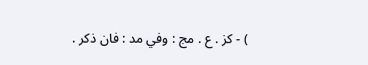) - كز . ع . مج : وفي مد : فان ذكر .